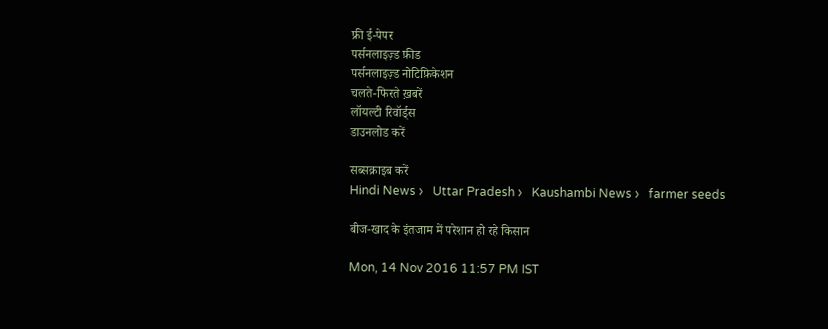फ्री ई-पेपर
पर्सनलाइज़्ड फ़ीड
पर्सनलाइज़्ड नोटिफ़िकेशन
चलते-फिरते ख़बरें
लॉयल्टी रिवॉर्ड्स
डाउनलोड करें

सब्सक्राइब करें
Hindi News ›   Uttar Pradesh ›   Kaushambi News ›   farmer seeds

बीज-खाद के इंतजाम में परेशान हो रहे किसान

Mon, 14 Nov 2016 11:57 PM IST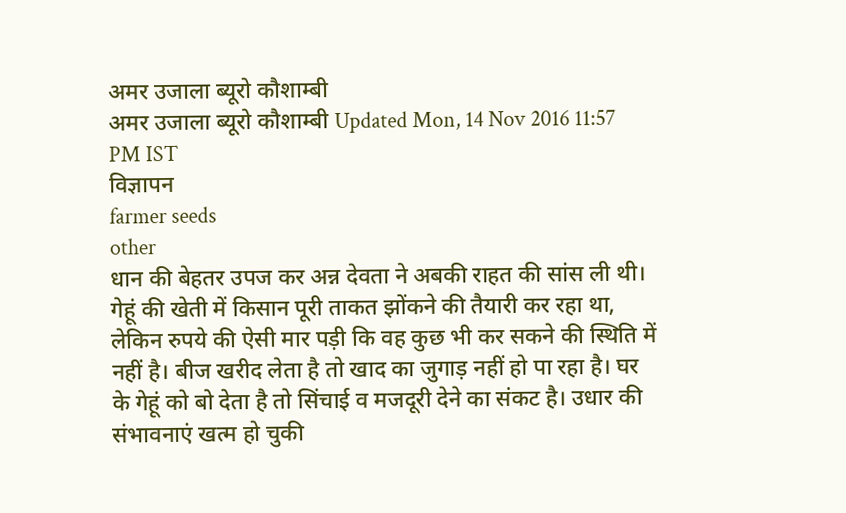अमर उजाला ब्यूरो कौशाम्बी
अमर उजाला ब्यूरो कौशाम्बी Updated Mon, 14 Nov 2016 11:57 PM IST
विज्ञापन
farmer seeds
other
धान की बेहतर उपज कर अन्न देवता ने अबकी राहत की सांस ली थी। गेहूं की खेती में किसान पूरी ताकत झोंकने की तैयारी कर रहा था, लेकिन रुपये की ऐसी मार पड़ी कि वह कुछ भी कर सकने की स्थिति में नहीं है। बीज खरीद लेता है तो खाद का जुगाड़ नहीं हो पा रहा है। घर के गेहूं को बो देता है तो सिंचाई व मजदूरी देने का संकट है। उधार की संभावनाएं खत्म हो चुकी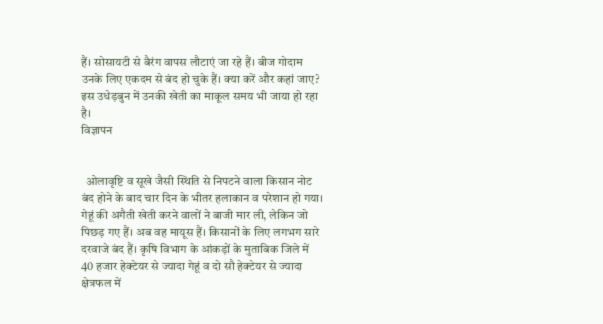हैं। सोसायटी से बैरंग वापस लौटाएं जा रहे हैं। बीज गोदाम उनके लिए एकदम से बंद हो चुके हैं। क्या करें और कहां जाए? इस उधेड़बुन में उनकी खेती का माकूल समय भी जाया हो रहा है।
विज्ञापन


  ओलावृष्टि व सूखे जैसी स्थिति से निपटने वाला किसान नोट बंद होने के बाद चार दिन के भीतर हलाकान व परेशान हो गया। गेहूं की अगैती खेती करने वालों ने बाजी मार ली, लेकिन जो पिछड़ गए हैं। अब वह मायूस हैं। किसानों के लिए लगभग सारे दरवाजे बंद हैं। कृषि विभाग के आंकड़ों के मुताबिक जिले में 40 हजार हेक्टेयर से ज्यादा गेहूं व दो सौ हेक्टेयर से ज्यादा क्षेत्रफल में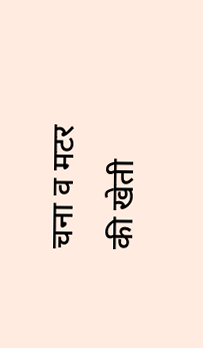चना व मटर की खेती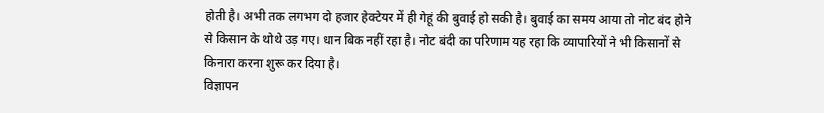होती है। अभी तक लगभग दो हजार हेक्टेयर में ही गेहूं की बुवाई हो सकी है। बुवाई का समय आया तो नोट बंद होने से किसान के थोथे उड़ गए। धान बिक नहीं रहा है। नोट बंदी का परिणाम यह रहा कि व्यापारियों ने भी किसानों से किनारा करना शुरू कर दिया है।
विज्ञापन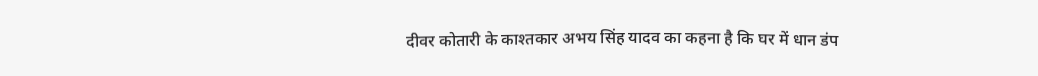दीवर कोतारी के काश्तकार अभय सिंह यादव का कहना है कि घर में धान डंप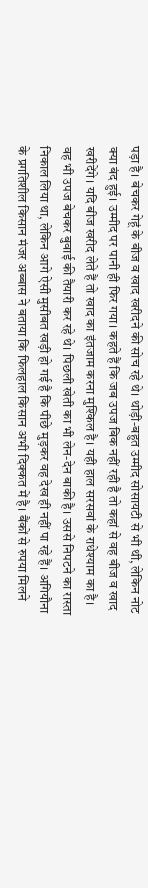पड़ा है। बेचकर गेहूं के बीज व खाद खरीदने की सोच रहे थे। थोड़ी-बहुत उम्मीद सोसायटी से भी थी, लेकिन नोट क्या बंद हुई। उम्मीद पर पानी ही फिर गया। कहते हैं कि जब उपज बिक नहीं रही है तो कहां से वह बीज व खाद खरीदेंगे। यदि बीज खरीद लेते हैं तो खाद का इंतजाम करना मुश्किल है। यही हाल सरसवां के राधेश्याम का है। वह भी उपज बेचकर बुवाई की तैयारी कर रहे थे। पिछली खेती का भी लेन-देन बाकी है। उससे निपटने का रास्ता निकाल लिया था, लेकिन आगे ऐसी मुसीबत खड़ी हो गई है कि पीछे मुड़कर वह देख ही नहीं पा रहे हैं। अगियौना के प्रगतिशील किसान मंजर अब्बास ने बताया कि फिलहाल किसान अभी दिक्कत में है। बैंकों से रुपया मिलने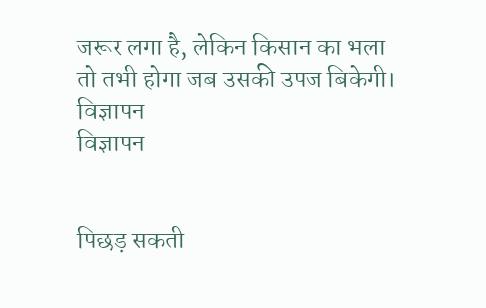जरूर लगा है, लेकिन किसान का भला तो तभी होगा जब उसकी उपज बिकेगी।
विज्ञापन
विज्ञापन


पिछड़ सकती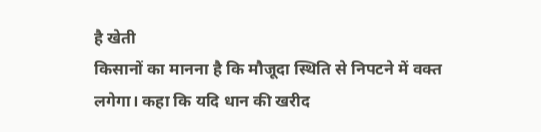है खेती
किसानों का मानना है कि मौजूदा स्थिति से निपटने में वक्त लगेगा। कहा कि यदि धान की खरीद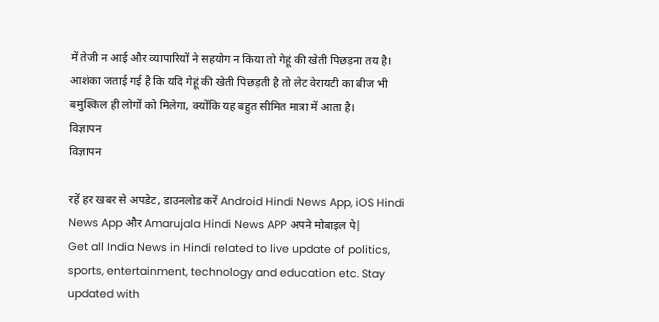में तेजी न आई और व्यापारियों ने सहयोग न किया तो गेहूं की खेती पिछड़ना तय है। आशंका जताई गई है कि यदि गेहूं की खेती पिछड़ती है तो लेट वेरायटी का बीज भी बमुश्किल ही लोगों को मिलेगा, क्योंकि यह बहुत सीमित मात्रा में आता है।
विज्ञापन
विज्ञापन

रहें हर खबर से अपडेट, डाउनलोड करें Android Hindi News App, iOS Hindi News App और Amarujala Hindi News APP अपने मोबाइल पे|
Get all India News in Hindi related to live update of politics, sports, entertainment, technology and education etc. Stay updated with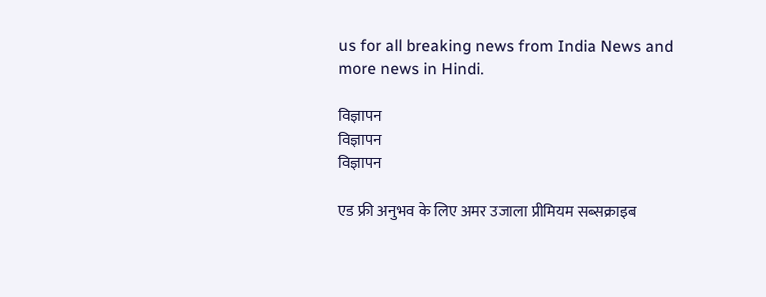us for all breaking news from India News and more news in Hindi.

विज्ञापन
विज्ञापन
विज्ञापन

एड फ्री अनुभव के लिए अमर उजाला प्रीमियम सब्सक्राइब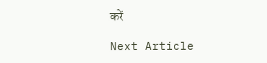करें

Next Article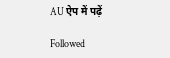AU ऐप में पढ़ें

Followed